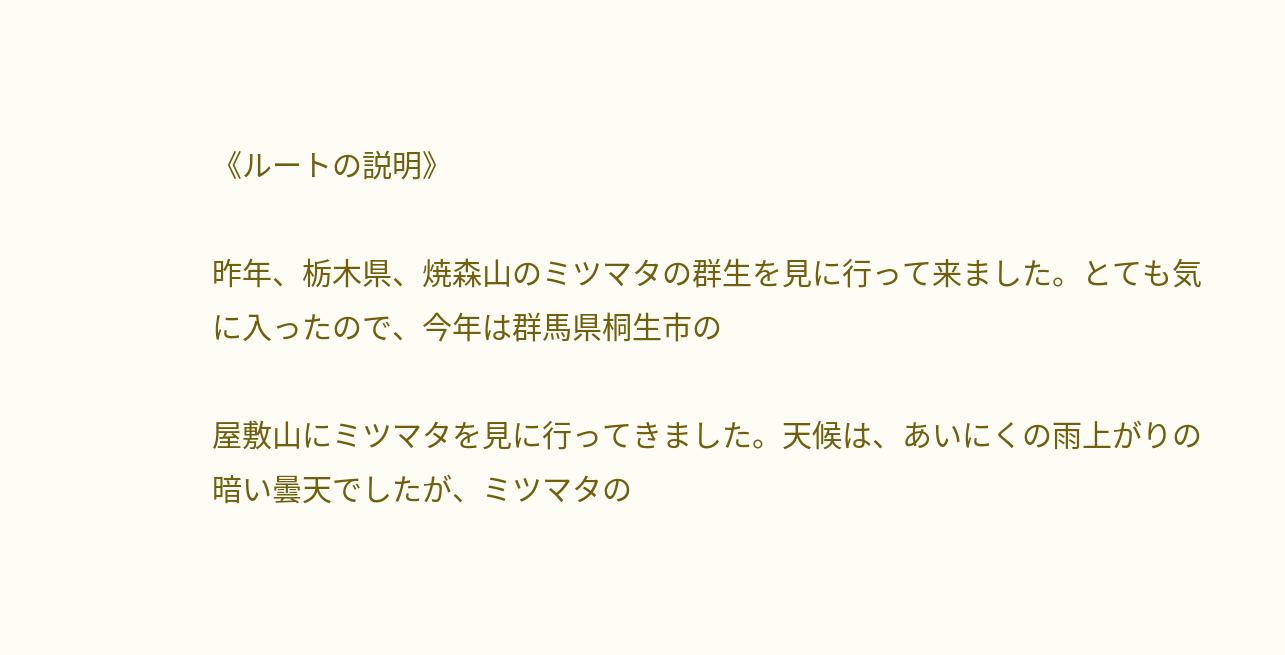《ルートの説明》

昨年、栃木県、焼森山のミツマタの群生を見に行って来ました。とても気に入ったので、今年は群馬県桐生市の

屋敷山にミツマタを見に行ってきました。天候は、あいにくの雨上がりの暗い曇天でしたが、ミツマタの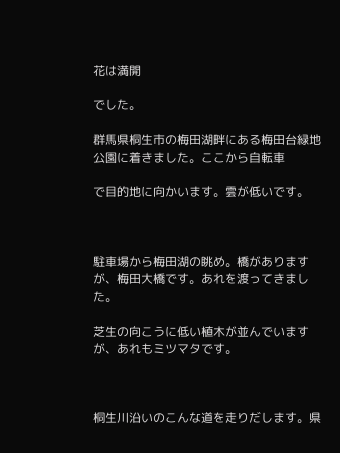花は満開

でした。

群馬県桐生市の梅田湖畔にある梅田台緑地公園に着きました。ここから自転車

で目的地に向かいます。雲が低いです。



駐車場から梅田湖の眺め。橋がありますが、梅田大橋です。あれを渡ってきました。

芝生の向こうに低い植木が並んでいますが、あれもミツマタです。



桐生川沿いのこんな道を走りだします。県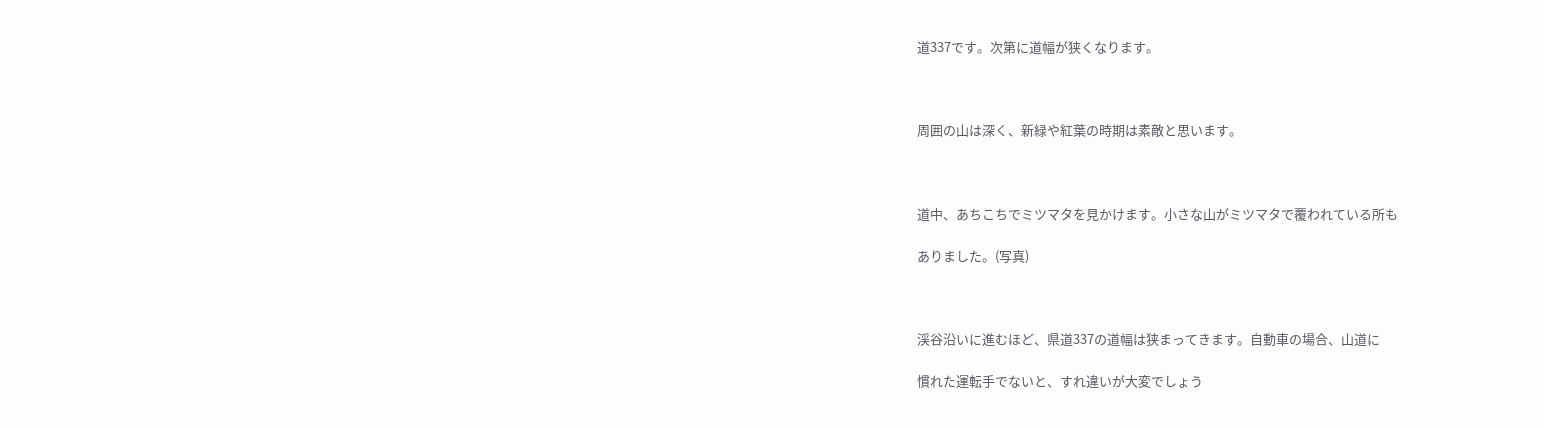道337です。次第に道幅が狭くなります。



周囲の山は深く、新緑や紅葉の時期は素敵と思います。



道中、あちこちでミツマタを見かけます。小さな山がミツマタで覆われている所も

ありました。(写真)



渓谷沿いに進むほど、県道337の道幅は狭まってきます。自動車の場合、山道に

慣れた運転手でないと、すれ違いが大変でしょう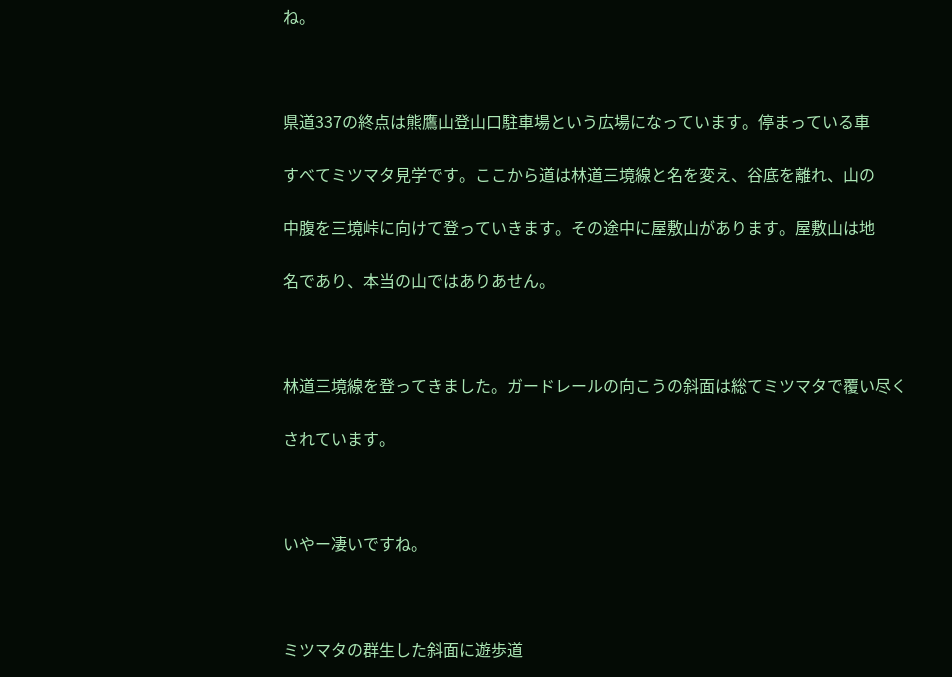ね。



県道337の終点は熊鷹山登山口駐車場という広場になっています。停まっている車

すべてミツマタ見学です。ここから道は林道三境線と名を変え、谷底を離れ、山の

中腹を三境峠に向けて登っていきます。その途中に屋敷山があります。屋敷山は地

名であり、本当の山ではありあせん。



林道三境線を登ってきました。ガードレールの向こうの斜面は総てミツマタで覆い尽く

されています。



いやー凄いですね。



ミツマタの群生した斜面に遊歩道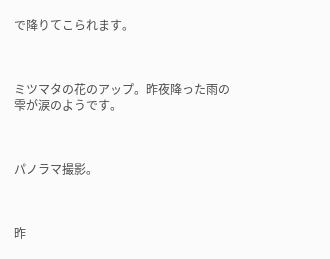で降りてこられます。



ミツマタの花のアップ。昨夜降った雨の雫が涙のようです。



パノラマ撮影。



昨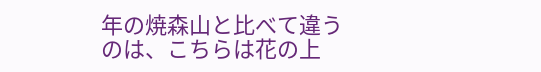年の焼森山と比べて違うのは、こちらは花の上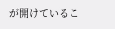が開けているこ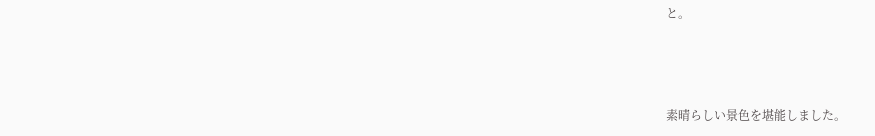と。



素晴らしい景色を堪能しました。